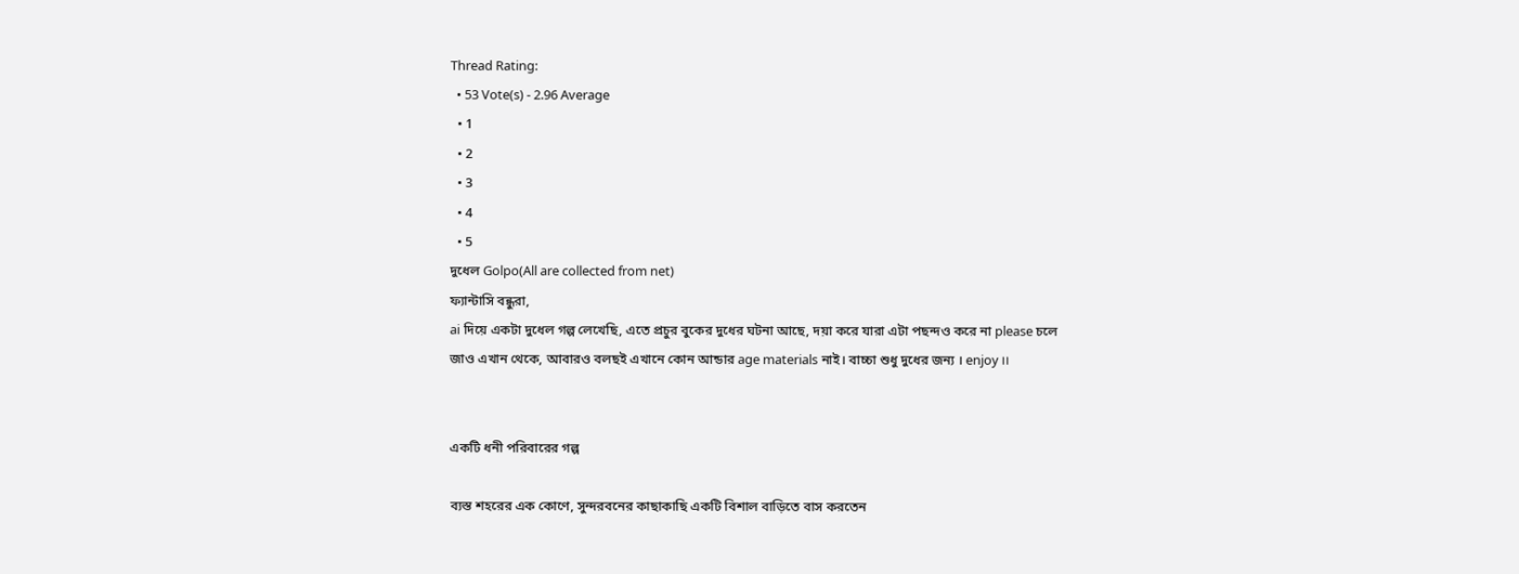Thread Rating:
  • 53 Vote(s) - 2.96 Average
  • 1
  • 2
  • 3
  • 4
  • 5
দুধেল Golpo(All are collected from net)
ফ্যান্টাসি বন্ধুরা,
ai দিয়ে একটা দুধেল গল্প লেখেছি, এতে প্রচুর বুকের দুধের ঘটনা আছে, দয়া করে যারা এটা পছন্দও করে না please চলে জাও এখান থেকে, আবারও বলছই এখানে কোন আন্ডার age materials নাই। বাচ্চা শুধু দুধের জন্য । enjoy ।।


একটি ধনী পরিবারের গল্প

ব্যস্ত শহরের এক কোণে, সুন্দরবনের কাছাকাছি একটি বিশাল বাড়িতে বাস করতেন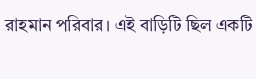রাহমান পরিবার। এই বাড়িটি ছিল একটি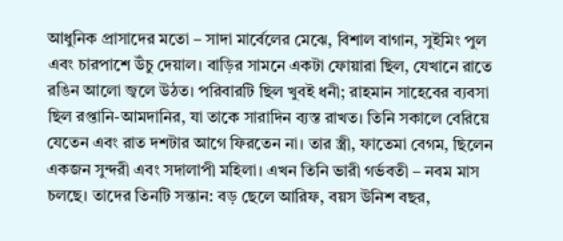আধুনিক প্রাসাদের মতো – সাদা মার্বেলের মেঝে, বিশাল বাগান, সুইমিং পুল এবং চারপাশে উঁচু দেয়াল। বাড়ির সামনে একটা ফোয়ারা ছিল, যেখানে রাতে রঙিন আলো জ্বলে উঠত। পরিবারটি ছিল খুবই ধনী; রাহমান সাহেবের ব্যবসা ছিল রপ্তানি-আমদানির, যা তাকে সারাদিন ব্যস্ত রাখত। তিনি সকালে বেরিয়ে যেতেন এবং রাত দশটার আগে ফিরতেন না। তার স্ত্রী, ফাতেমা বেগম, ছিলেন একজন সুন্দরী এবং সদালাপী মহিলা। এখন তিনি ভারী গর্ভবতী – নবম মাস চলছে। তাদের তিনটি সন্তান: বড় ছেলে আরিফ, বয়স উনিশ বছর,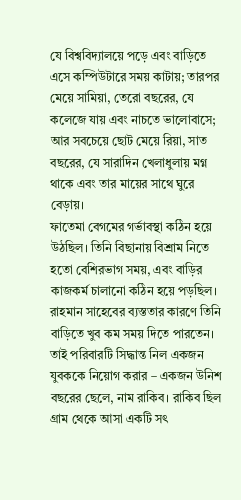যে বিশ্ববিদ্যালয়ে পড়ে এবং বাড়িতে এসে কম্পিউটারে সময় কাটায়; তারপর মেয়ে সামিয়া, তেরো বছরের, যে কলেজে যায় এবং নাচতে ভালোবাসে; আর সবচেয়ে ছোট মেয়ে রিয়া, সাত বছরের, যে সারাদিন খেলাধুলায় মগ্ন থাকে এবং তার মায়ের সাথে ঘুরে বেড়ায়।
ফাতেমা বেগমের গর্ভাবস্থা কঠিন হয়ে উঠছিল। তিনি বিছানায় বিশ্রাম নিতে হতো বেশিরভাগ সময়, এবং বাড়ির কাজকর্ম চালানো কঠিন হয়ে পড়ছিল। রাহমান সাহেবের ব্যস্ততার কারণে তিনি বাড়িতে খুব কম সময় দিতে পারতেন। তাই পরিবারটি সিদ্ধান্ত নিল একজন যুবককে নিয়োগ করার – একজন উনিশ বছরের ছেলে, নাম রাকিব। রাকিব ছিল গ্রাম থেকে আসা একটি সৎ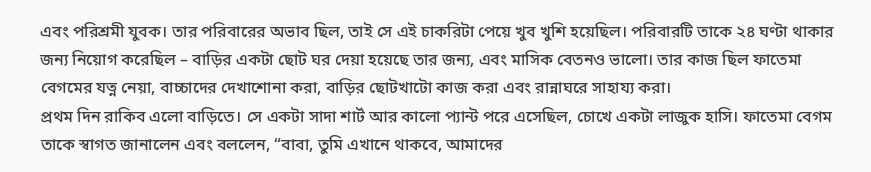এবং পরিশ্রমী যুবক। তার পরিবারের অভাব ছিল, তাই সে এই চাকরিটা পেয়ে খুব খুশি হয়েছিল। পরিবারটি তাকে ২৪ ঘণ্টা থাকার জন্য নিয়োগ করেছিল – বাড়ির একটা ছোট ঘর দেয়া হয়েছে তার জন্য, এবং মাসিক বেতনও ভালো। তার কাজ ছিল ফাতেমা বেগমের যত্ন নেয়া, বাচ্চাদের দেখাশোনা করা, বাড়ির ছোটখাটো কাজ করা এবং রান্নাঘরে সাহায্য করা।
প্রথম দিন রাকিব এলো বাড়িতে। সে একটা সাদা শার্ট আর কালো প্যান্ট পরে এসেছিল, চোখে একটা লাজুক হাসি। ফাতেমা বেগম তাকে স্বাগত জানালেন এবং বললেন, “বাবা, তুমি এখানে থাকবে, আমাদের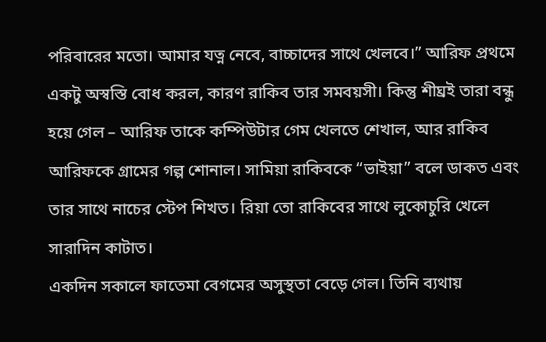পরিবারের মতো। আমার যত্ন নেবে, বাচ্চাদের সাথে খেলবে।” আরিফ প্রথমে একটু অস্বস্তি বোধ করল, কারণ রাকিব তার সমবয়সী। কিন্তু শীঘ্রই তারা বন্ধু হয়ে গেল – আরিফ তাকে কম্পিউটার গেম খেলতে শেখাল, আর রাকিব আরিফকে গ্রামের গল্প শোনাল। সামিয়া রাকিবকে “ভাইয়া” বলে ডাকত এবং তার সাথে নাচের স্টেপ শিখত। রিয়া তো রাকিবের সাথে লুকোচুরি খেলে সারাদিন কাটাত।
একদিন সকালে ফাতেমা বেগমের অসুস্থতা বেড়ে গেল। তিনি ব্যথায়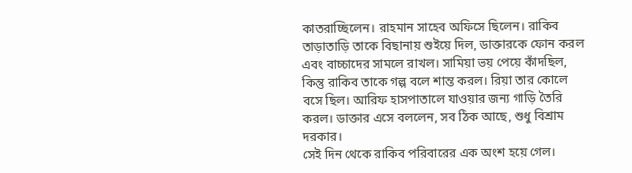কাতরাচ্ছিলেন। রাহমান সাহেব অফিসে ছিলেন। রাকিব তাড়াতাড়ি তাকে বিছানায় শুইয়ে দিল, ডাক্তারকে ফোন করল এবং বাচ্চাদের সামলে রাখল। সামিয়া ভয় পেয়ে কাঁদছিল, কিন্তু রাকিব তাকে গল্প বলে শান্ত করল। রিয়া তার কোলে বসে ছিল। আরিফ হাসপাতালে যাওয়ার জন্য গাড়ি তৈরি করল। ডাক্তার এসে বললেন, সব ঠিক আছে, শুধু বিশ্রাম দরকার।
সেই দিন থেকে রাকিব পরিবারের এক অংশ হয়ে গেল।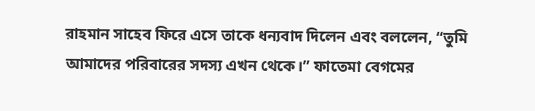রাহমান সাহেব ফিরে এসে তাকে ধন্যবাদ দিলেন এবং বললেন, “তুমি আমাদের পরিবারের সদস্য এখন থেকে।” ফাতেমা বেগমের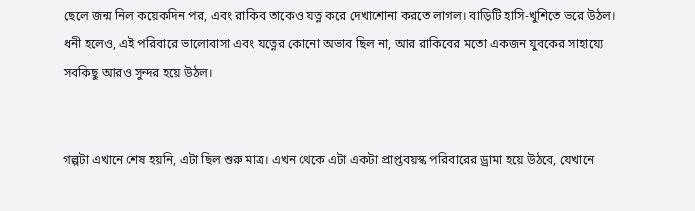ছেলে জন্ম নিল কয়েকদিন পর, এবং রাকিব তাকেও যত্ন করে দেখাশোনা করতে লাগল। বাড়িটি হাসি-খুশিতে ভরে উঠল। ধনী হলেও, এই পরিবারে ভালোবাসা এবং যত্নের কোনো অভাব ছিল না, আর রাকিবের মতো একজন যুবকের সাহায্যে সবকিছু আরও সুন্দর হয়ে উঠল।


গল্পটা এখানে শেষ হয়নি, এটা ছিল শুরু মাত্র। এখন থেকে এটা একটা প্রাপ্তবয়স্ক পরিবারের ড্রামা হয়ে উঠবে, যেখানে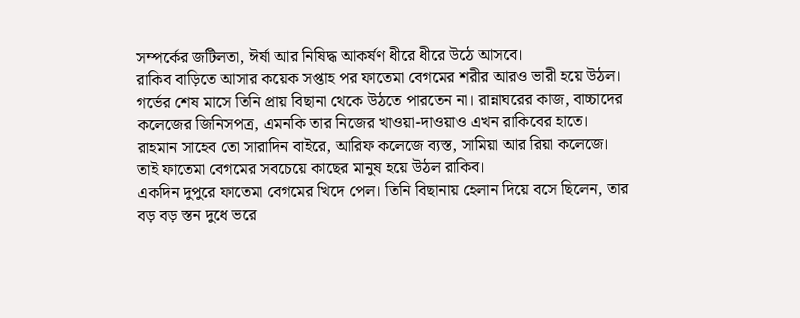সম্পর্কের জটিলতা, ঈর্ষা আর নিষিদ্ধ আকর্ষণ ধীরে ধীরে উঠে আসবে।
রাকিব বাড়িতে আসার কয়েক সপ্তাহ পর ফাতেমা বেগমের শরীর আরও ভারী হয়ে উঠল। গর্ভের শেষ মাসে তিনি প্রায় বিছানা থেকে উঠতে পারতেন না। রান্নাঘরের কাজ, বাচ্চাদের কলেজের জিনিসপত্র, এমনকি তার নিজের খাওয়া-দাওয়াও এখন রাকিবের হাতে। রাহমান সাহেব তো সারাদিন বাইরে, আরিফ কলেজে ব্যস্ত, সামিয়া আর রিয়া কলেজে। তাই ফাতেমা বেগমের সবচেয়ে কাছের মানুষ হয়ে উঠল রাকিব।
একদিন দুপুরে ফাতেমা বেগমের খিদে পেল। তিনি বিছানায় হেলান দিয়ে বসে ছিলেন, তার বড় বড় স্তন দুধে ভরে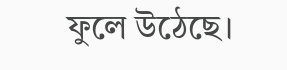ফুলে উঠেছে।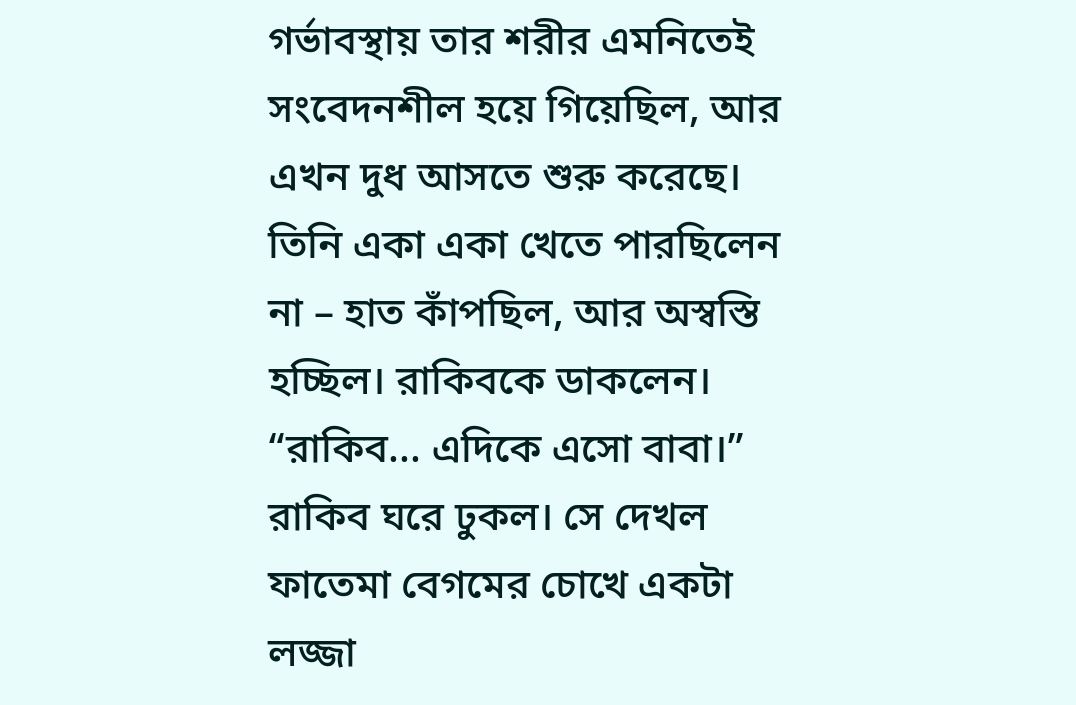গর্ভাবস্থায় তার শরীর এমনিতেই সংবেদনশীল হয়ে গিয়েছিল, আর এখন দুধ আসতে শুরু করেছে। তিনি একা একা খেতে পারছিলেন না – হাত কাঁপছিল, আর অস্বস্তি হচ্ছিল। রাকিবকে ডাকলেন।
“রাকিব... এদিকে এসো বাবা।”
রাকিব ঘরে ঢুকল। সে দেখল ফাতেমা বেগমের চোখে একটা লজ্জা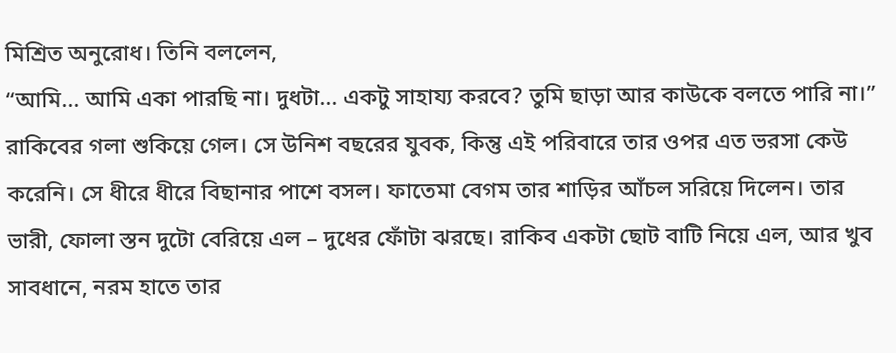মিশ্রিত অনুরোধ। তিনি বললেন,
“আমি... আমি একা পারছি না। দুধটা... একটু সাহায্য করবে? তুমি ছাড়া আর কাউকে বলতে পারি না।”
রাকিবের গলা শুকিয়ে গেল। সে উনিশ বছরের যুবক, কিন্তু এই পরিবারে তার ওপর এত ভরসা কেউ করেনি। সে ধীরে ধীরে বিছানার পাশে বসল। ফাতেমা বেগম তার শাড়ির আঁচল সরিয়ে দিলেন। তার ভারী, ফোলা স্তন দুটো বেরিয়ে এল – দুধের ফোঁটা ঝরছে। রাকিব একটা ছোট বাটি নিয়ে এল, আর খুব সাবধানে, নরম হাতে তার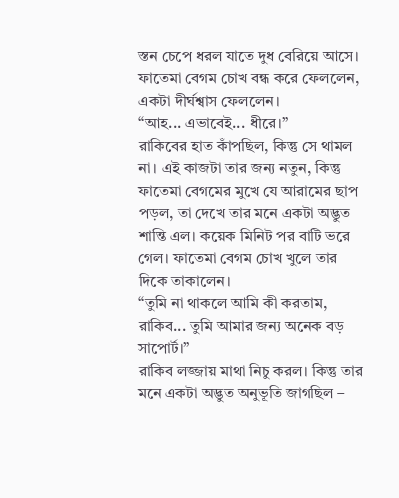স্তন চেপে ধরল যাতে দুধ বেরিয়ে আসে। ফাতেমা বেগম চোখ বন্ধ করে ফেললেন, একটা দীর্ঘশ্বাস ফেললেন।
“আহ... এভাবেই... ধীরে।”
রাকিবের হাত কাঁপছিল, কিন্তু সে থামল না। এই কাজটা তার জন্য নতুন, কিন্তু ফাতেমা বেগমের মুখে যে আরামের ছাপ পড়ল, তা দেখে তার মনে একটা অদ্ভুত শান্তি এল। কয়েক মিনিট পর বাটি ভরে গেল। ফাতেমা বেগম চোখ খুলে তার দিকে তাকালেন।
“তুমি না থাকলে আমি কী করতাম, রাকিব... তুমি আমার জন্য অনেক বড় সাপোর্ট।”
রাকিব লজ্জায় মাথা নিচু করল। কিন্তু তার মনে একটা অদ্ভুত অনুভূতি জাগছিল –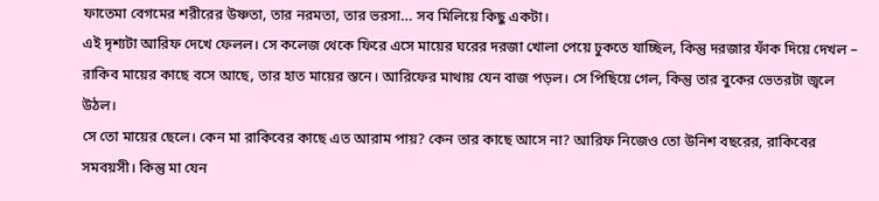ফাতেমা বেগমের শরীরের উষ্ণতা, তার নরমতা, তার ভরসা... সব মিলিয়ে কিছু একটা।
এই দৃশ্যটা আরিফ দেখে ফেলল। সে কলেজ থেকে ফিরে এসে মায়ের ঘরের দরজা খোলা পেয়ে ঢুকতে যাচ্ছিল, কিন্তু দরজার ফাঁক দিয়ে দেখল – রাকিব মায়ের কাছে বসে আছে, তার হাত মায়ের স্তনে। আরিফের মাথায় যেন বাজ পড়ল। সে পিছিয়ে গেল, কিন্তু তার বুকের ভেতরটা জ্বলে উঠল।
সে তো মায়ের ছেলে। কেন মা রাকিবের কাছে এত আরাম পায়? কেন তার কাছে আসে না? আরিফ নিজেও তো উনিশ বছরের, রাকিবের সমবয়সী। কিন্তু মা যেন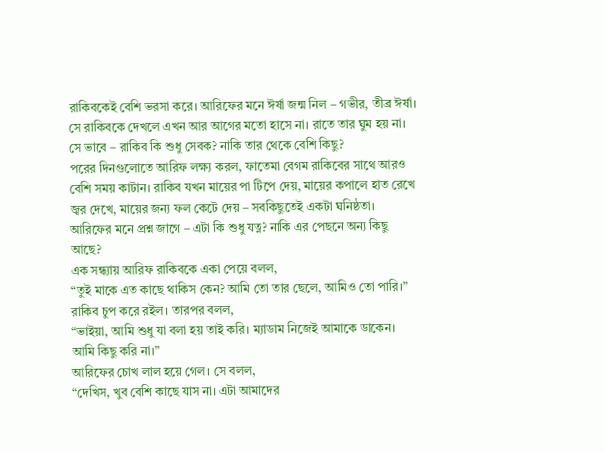রাকিবকেই বেশি ভরসা করে। আরিফের মনে ঈর্ষা জন্ম নিল – গভীর, তীব্র ঈর্ষা। সে রাকিবকে দেখলে এখন আর আগের মতো হাসে না। রাতে তার ঘুম হয় না। সে ভাবে – রাকিব কি শুধু সেবক? নাকি তার থেকে বেশি কিছু?
পরের দিনগুলোতে আরিফ লক্ষ্য করল, ফাতেমা বেগম রাকিবের সাথে আরও বেশি সময় কাটান। রাকিব যখন মায়ের পা টিপে দেয়, মায়ের কপালে হাত রেখে জ্বর দেখে, মায়ের জন্য ফল কেটে দেয় – সবকিছুতেই একটা ঘনিষ্ঠতা। আরিফের মনে প্রশ্ন জাগে – এটা কি শুধু যত্ন? নাকি এর পেছনে অন্য কিছু আছে?
এক সন্ধ্যায় আরিফ রাকিবকে একা পেয়ে বলল,
“তুই মাকে এত কাছে থাকিস কেন? আমি তো তার ছেলে, আমিও তো পারি।”
রাকিব চুপ করে রইল। তারপর বলল,
“ভাইয়া, আমি শুধু যা বলা হয় তাই করি। ম্যাডাম নিজেই আমাকে ডাকেন। আমি কিছু করি না।”
আরিফের চোখ লাল হয়ে গেল। সে বলল,
“দেখিস, খুব বেশি কাছে যাস না। এটা আমাদের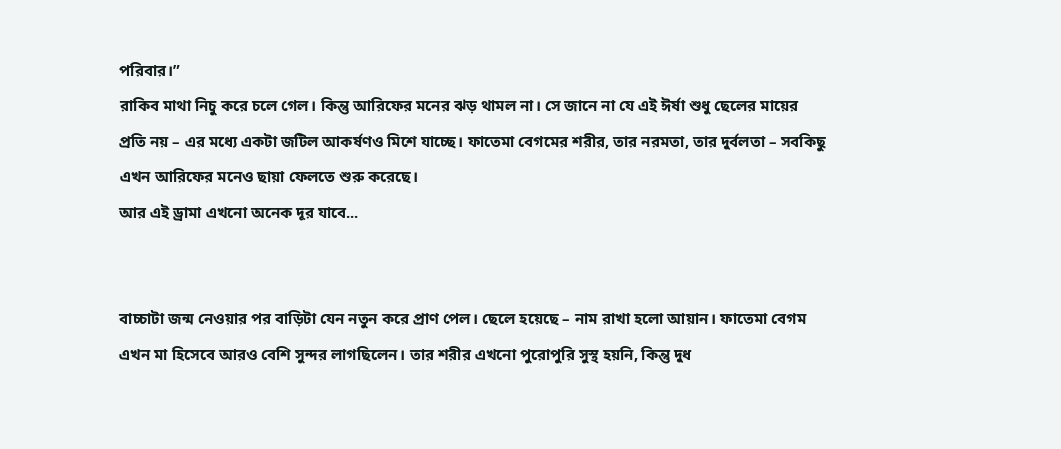পরিবার।”
রাকিব মাথা নিচু করে চলে গেল। কিন্তু আরিফের মনের ঝড় থামল না। সে জানে না যে এই ঈর্ষা শুধু ছেলের মায়ের প্রতি নয় – এর মধ্যে একটা জটিল আকর্ষণও মিশে যাচ্ছে। ফাতেমা বেগমের শরীর, তার নরমতা, তার দুর্বলতা – সবকিছু এখন আরিফের মনেও ছায়া ফেলতে শুরু করেছে।
আর এই ড্রামা এখনো অনেক দূর যাবে...


বাচ্চাটা জন্ম নেওয়ার পর বাড়িটা যেন নতুন করে প্রাণ পেল। ছেলে হয়েছে – নাম রাখা হলো আয়ান। ফাতেমা বেগম এখন মা হিসেবে আরও বেশি সুন্দর লাগছিলেন। তার শরীর এখনো পুরোপুরি সুস্থ হয়নি, কিন্তু দুধ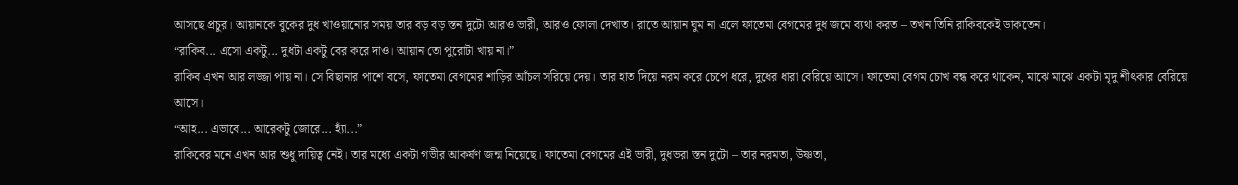আসছে প্রচুর। আয়ানকে বুকের দুধ খাওয়ানোর সময় তার বড় বড় স্তন দুটো আরও ভারী, আরও ফোলা দেখাত। রাতে আয়ান ঘুম না এলে ফাতেমা বেগমের দুধ জমে ব্যথা করত – তখন তিনি রাকিবকেই ডাকতেন।
“রাকিব... এসো একটু... দুধটা একটু বের করে দাও। আয়ান তো পুরোটা খায় না।”
রাকিব এখন আর লজ্জা পায় না। সে বিছানার পাশে বসে, ফাতেমা বেগমের শাড়ির আঁচল সরিয়ে দেয়। তার হাত দিয়ে নরম করে চেপে ধরে, দুধের ধারা বেরিয়ে আসে। ফাতেমা বেগম চোখ বন্ধ করে থাকেন, মাঝে মাঝে একটা মৃদু শীৎকার বেরিয়ে আসে।
“আহ... এভাবে... আরেকটু জোরে... হ্যাঁ...”
রাকিবের মনে এখন আর শুধু দায়িত্ব নেই। তার মধ্যে একটা গভীর আকর্ষণ জন্ম নিয়েছে। ফাতেমা বেগমের এই ভারী, দুধভরা স্তন দুটো – তার নরমতা, উষ্ণতা,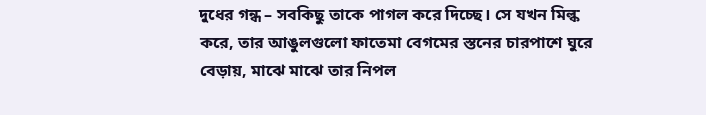দুধের গন্ধ – সবকিছু তাকে পাগল করে দিচ্ছে। সে যখন মিল্ক করে, তার আঙুলগুলো ফাতেমা বেগমের স্তনের চারপাশে ঘুরে বেড়ায়, মাঝে মাঝে তার নিপল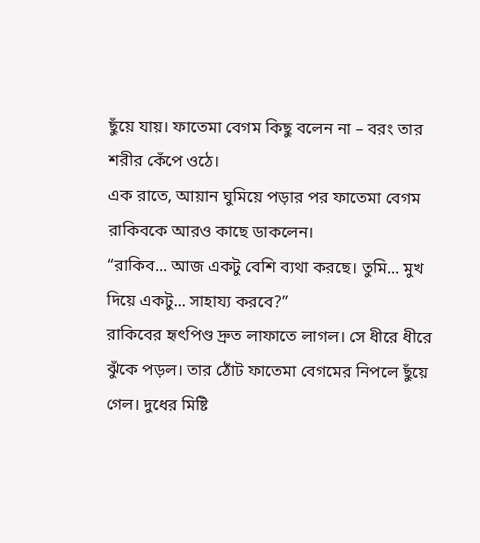ছুঁয়ে যায়। ফাতেমা বেগম কিছু বলেন না – বরং তার শরীর কেঁপে ওঠে।
এক রাতে, আয়ান ঘুমিয়ে পড়ার পর ফাতেমা বেগম রাকিবকে আরও কাছে ডাকলেন।
“রাকিব... আজ একটু বেশি ব্যথা করছে। তুমি... মুখ দিয়ে একটু... সাহায্য করবে?”
রাকিবের হৃৎপিণ্ড দ্রুত লাফাতে লাগল। সে ধীরে ধীরে ঝুঁকে পড়ল। তার ঠোঁট ফাতেমা বেগমের নিপলে ছুঁয়ে গেল। দুধের মিষ্টি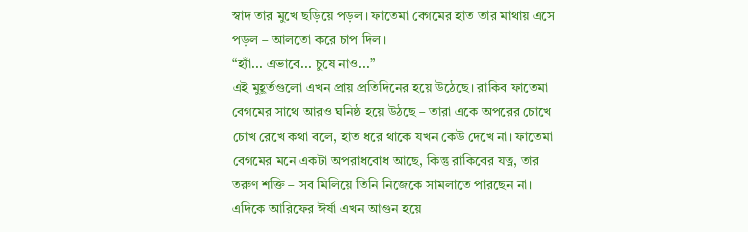স্বাদ তার মুখে ছড়িয়ে পড়ল। ফাতেমা বেগমের হাত তার মাথায় এসে পড়ল – আলতো করে চাপ দিল।
“হ্যাঁ... এভাবে... চুষে নাও...”
এই মুহূর্তগুলো এখন প্রায় প্রতিদিনের হয়ে উঠেছে। রাকিব ফাতেমা বেগমের সাথে আরও ঘনিষ্ঠ হয়ে উঠছে – তারা একে অপরের চোখে চোখ রেখে কথা বলে, হাত ধরে থাকে যখন কেউ দেখে না। ফাতেমা বেগমের মনে একটা অপরাধবোধ আছে, কিন্তু রাকিবের যত্ন, তার তরুণ শক্তি – সব মিলিয়ে তিনি নিজেকে সামলাতে পারছেন না।
এদিকে আরিফের ঈর্ষা এখন আগুন হয়ে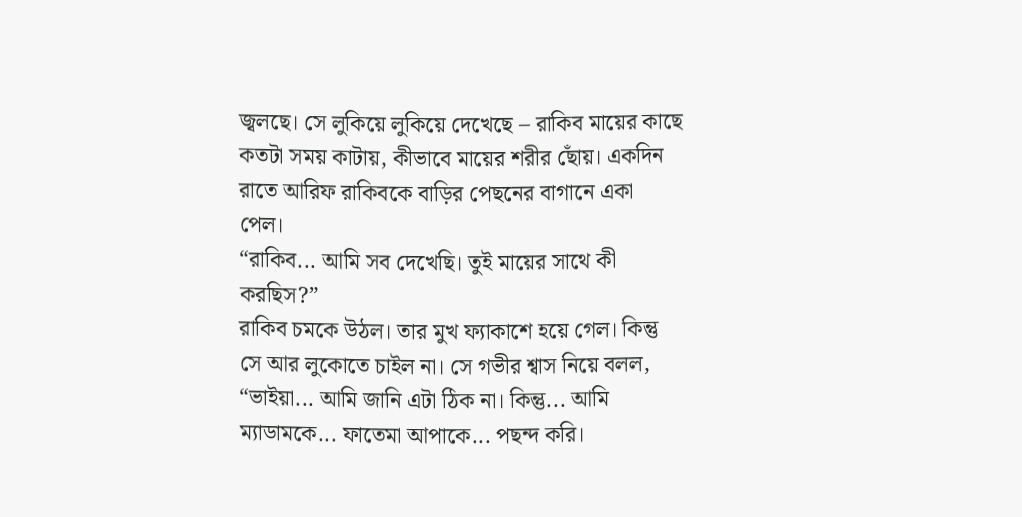জ্বলছে। সে লুকিয়ে লুকিয়ে দেখেছে – রাকিব মায়ের কাছে কতটা সময় কাটায়, কীভাবে মায়ের শরীর ছোঁয়। একদিন রাতে আরিফ রাকিবকে বাড়ির পেছনের বাগানে একা পেল।
“রাকিব... আমি সব দেখেছি। তুই মায়ের সাথে কী করছিস?”
রাকিব চমকে উঠল। তার মুখ ফ্যাকাশে হয়ে গেল। কিন্তু সে আর লুকোতে চাইল না। সে গভীর শ্বাস নিয়ে বলল,
“ভাইয়া... আমি জানি এটা ঠিক না। কিন্তু... আমি ম্যাডামকে... ফাতেমা আপাকে... পছন্দ করি।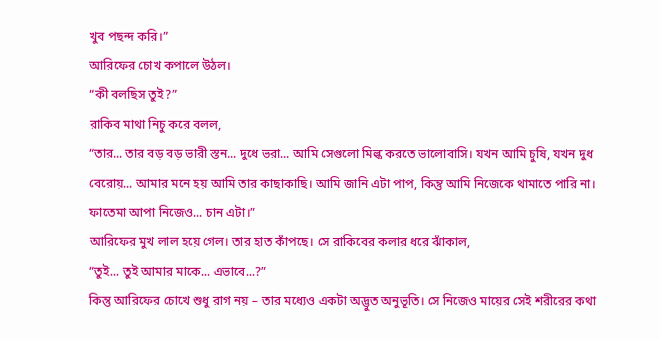খুব পছন্দ করি।”
আরিফের চোখ কপালে উঠল।
“কী বলছিস তুই?”
রাকিব মাথা নিচু করে বলল,
“তার... তার বড় বড় ভারী স্তন... দুধে ভরা... আমি সেগুলো মিল্ক করতে ভালোবাসি। যখন আমি চুষি, যখন দুধ বেরোয়... আমার মনে হয় আমি তার কাছাকাছি। আমি জানি এটা পাপ, কিন্তু আমি নিজেকে থামাতে পারি না। ফাতেমা আপা নিজেও... চান এটা।”
আরিফের মুখ লাল হয়ে গেল। তার হাত কাঁপছে। সে রাকিবের কলার ধরে ঝাঁকাল,
“তুই... তুই আমার মাকে... এভাবে...?”
কিন্তু আরিফের চোখে শুধু রাগ নয় – তার মধ্যেও একটা অদ্ভুত অনুভূতি। সে নিজেও মায়ের সেই শরীরের কথা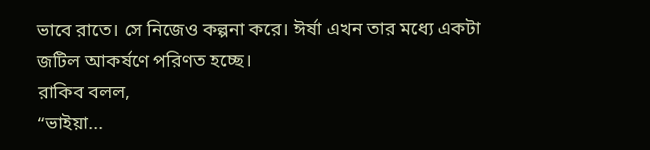ভাবে রাতে। সে নিজেও কল্পনা করে। ঈর্ষা এখন তার মধ্যে একটা জটিল আকর্ষণে পরিণত হচ্ছে।
রাকিব বলল,
“ভাইয়া...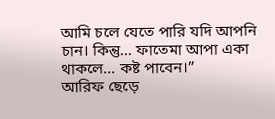আমি চলে যেতে পারি যদি আপনি চান। কিন্তু... ফাতেমা আপা একা থাকলে... কষ্ট পাবেন।”
আরিফ ছেড়ে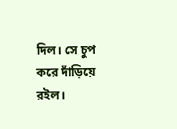দিল। সে চুপ করে দাঁড়িয়ে রইল।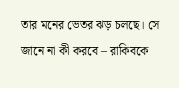তার মনের ভেতর ঝড় চলছে। সে জানে না কী করবে – রাকিবকে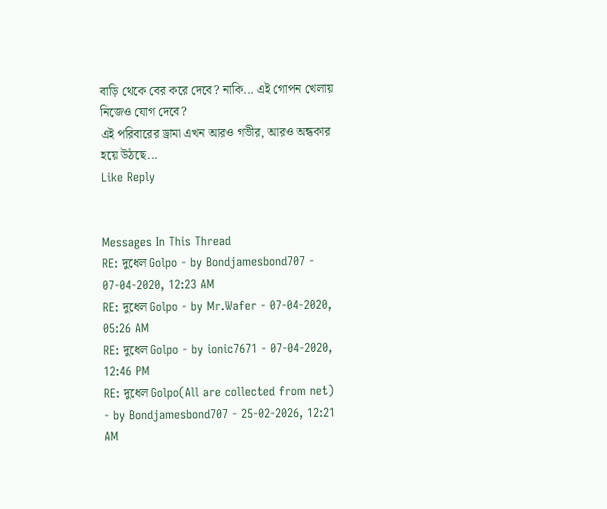বাড়ি থেকে বের করে দেবে? নাকি... এই গোপন খেলায় নিজেও যোগ দেবে?
এই পরিবারের ড্রামা এখন আরও গভীর, আরও অন্ধকার হয়ে উঠছে...
Like Reply


Messages In This Thread
RE: দুধেল Golpo - by Bondjamesbond707 - 07-04-2020, 12:23 AM
RE: দুধেল Golpo - by Mr.Wafer - 07-04-2020, 05:26 AM
RE: দুধেল Golpo - by ionic7671 - 07-04-2020, 12:46 PM
RE: দুধেল Golpo(All are collected from net) - by Bondjamesbond707 - 25-02-2026, 12:21 AM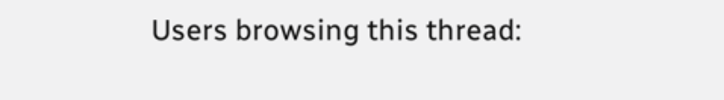Users browsing this thread: